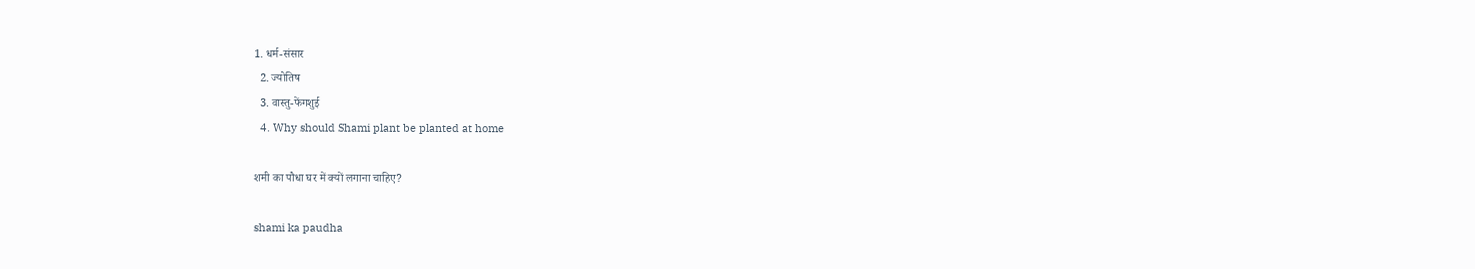1. धर्म-संसार
  2. ज्योतिष
  3. वास्तु-फेंगशुई
  4. Why should Shami plant be planted at home

शमी का पौधा घर में क्यों लगाना चाहिए?

shami ka paudha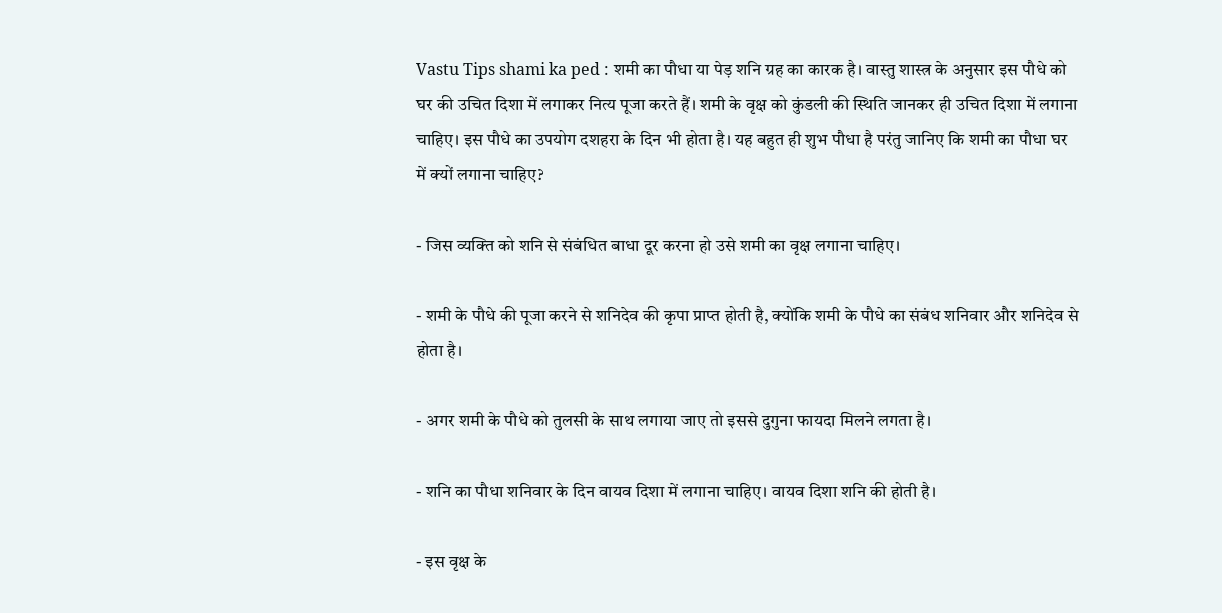Vastu Tips shami ka ped : शमी का पौधा या पेड़ शनि ग्रह का कारक है। वास्तु शास्त्र के अनुसार इस पौधे को घर की उचित दिशा में लगाकर नित्य पूजा करते हैं। शमी के वृक्ष को कुंडली की स्थिति जानकर ही उचित दिशा में लगाना चाहिए। इस पौधे का उपयोग दशहरा के दिन भी होता है। यह बहुत ही शुभ पौधा है परंतु जानिए कि शमी का पौधा घर में क्यों लगाना चाहिए?

- जिस व्यक्ति को शनि से संबंधित बाधा दूर करना हो उसे शमी का वृक्ष लगाना चाहिए।

- शमी के पौधे की पूजा करने से शनिदेव की कृपा प्राप्त होती है, क्योंकि शमी के पौधे का संबंध शनिवार और शनिदेव से होता है।

- अगर शमी के पौधे को तुलसी के साथ लगाया जाए तो इससे दुगुना फायदा मिलने लगता है।

- शनि का पौधा शनिवार के दिन वायव दिशा में लगाना चाहिए। वायव दिशा शनि की होती है।

- इस वृक्ष के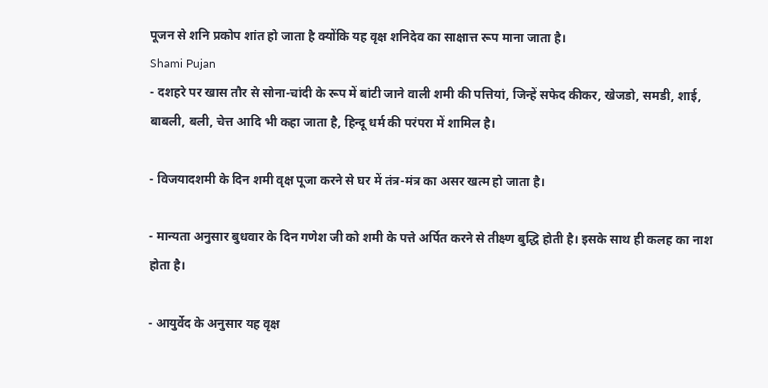पूजन से शनि प्रकोप शांत हो जाता है क्योंकि यह वृक्ष शनिदेव का साक्षात्त रूप माना जाता है।
Shami Pujan
- दशहरे पर खास तौर से सोना-चांदी के रूप में बांटी जाने वाली शमी की पत्त‍ियां, जिन्हें सफेद कीकर, खेजडो, समडी, शाई, बाबली, बली, चेत्त आदि भी कहा जाता है, हिन्दू धर्म की परंपरा में शामिल है।

- विजयादशमी के दिन शमी वृक्ष पूजा करने से घर में तंत्र-मंत्र का असर खत्म हो जाता है।

- मान्यता अनुसार बुधवार के दिन गणेश जी को शमी के पत्ते अर्पित करने से तीक्ष्ण बुद्धि होती है। इसके साथ ही कलह का नाश होता है।

- आयुर्वेद के अनुसार यह वृक्ष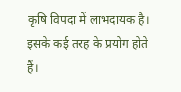कृषि विपदा में लाभदायक है। इसके कई तरह के प्रयोग होते हैं।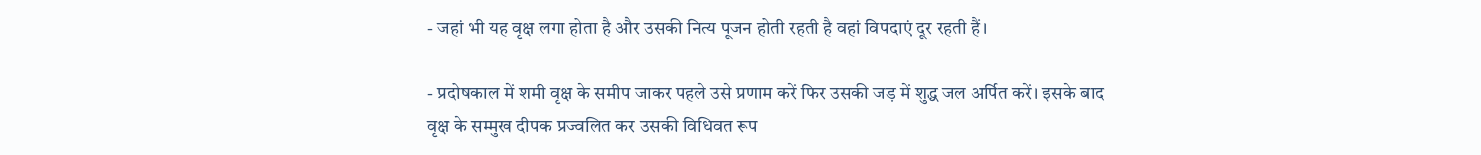- जहां भी यह वृक्ष लगा होता है और उसकी नित्य पूजन होती रहती है वहां विपदाएं दूर रहती हैं।

- प्रदोषकाल में शमी वृक्ष के समीप जाकर पहले उसे प्रणाम करें फिर उसकी जड़ में शुद्ध जल अर्पित करें। इसके बाद वृक्ष के सम्मुख दीपक प्रज्वलित कर उसकी विधिवत रूप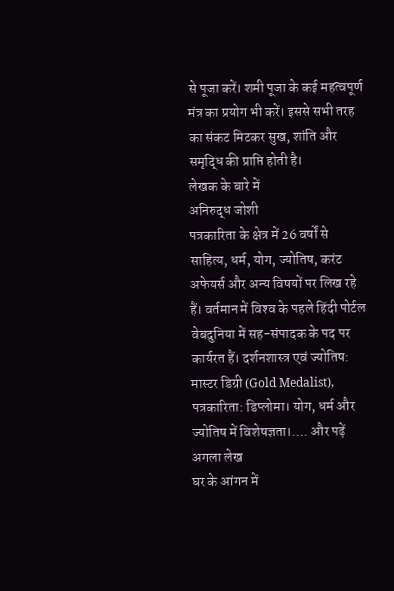से पूजा करें। शमी पूजा के कई महत्वपूर्ण मंत्र का प्रयोग भी करें। इससे सभी तरह का संकट मिटकर सुख, शांति और समृद्धि की प्राप्ति होती है।
लेखक के बारे में
अनिरुद्ध जोशी
पत्रकारिता के क्षेत्र में 26 वर्षों से साहित्य, धर्म, योग, ज्योतिष, करंट अफेयर्स और अन्य विषयों पर लिख रहे हैं। वर्तमान में विश्‍व के पहले हिंदी पोर्टल वेबदुनिया में सह-संपादक के पद पर कार्यरत हैं। दर्शनशास्त्र एवं ज्योतिष: मास्टर डिग्री (Gold Medalist), पत्रकारिता: डिप्लोमा। योग, धर्म और ज्योतिष में विशेषज्ञता।.... और पढ़ें
अगला लेख
घर के आंगन में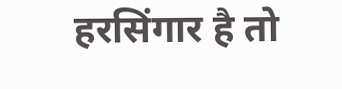हरसिंगार है तो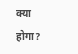क्या होगा?